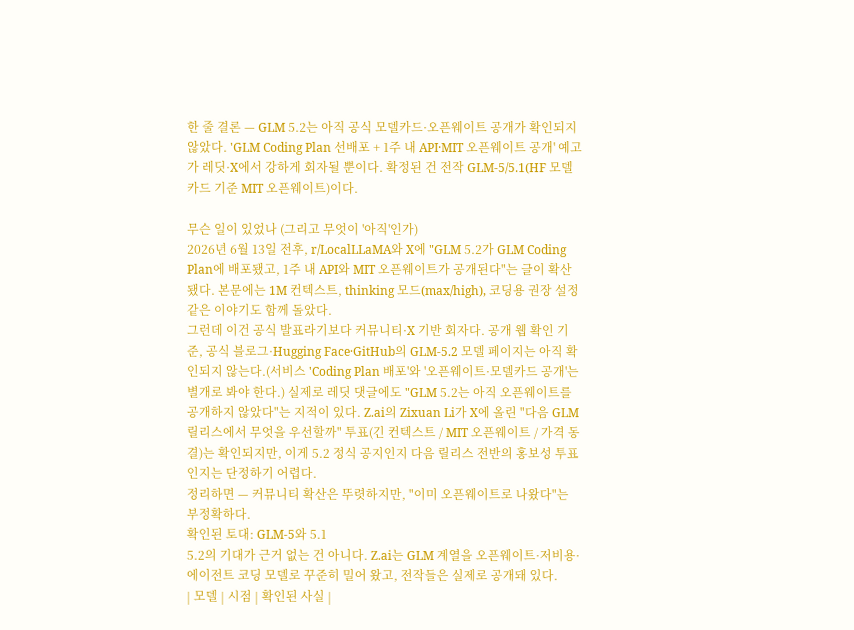한 줄 결론 — GLM 5.2는 아직 공식 모델카드·오픈웨이트 공개가 확인되지 않았다. 'GLM Coding Plan 선배포 + 1주 내 API·MIT 오픈웨이트 공개' 예고가 레딧·X에서 강하게 회자될 뿐이다. 확정된 건 전작 GLM-5/5.1(HF 모델카드 기준 MIT 오픈웨이트)이다.

무슨 일이 있었나 (그리고 무엇이 '아직'인가)
2026년 6월 13일 전후, r/LocalLLaMA와 X에 "GLM 5.2가 GLM Coding Plan에 배포됐고, 1주 내 API와 MIT 오픈웨이트가 공개된다"는 글이 확산됐다. 본문에는 1M 컨텍스트, thinking 모드(max/high), 코딩용 권장 설정 같은 이야기도 함께 돌았다.
그런데 이건 공식 발표라기보다 커뮤니티·X 기반 회자다. 공개 웹 확인 기준, 공식 블로그·Hugging Face·GitHub의 GLM-5.2 모델 페이지는 아직 확인되지 않는다.(서비스 'Coding Plan 배포'와 '오픈웨이트·모델카드 공개'는 별개로 봐야 한다.) 실제로 레딧 댓글에도 "GLM 5.2는 아직 오픈웨이트를 공개하지 않았다"는 지적이 있다. Z.ai의 Zixuan Li가 X에 올린 "다음 GLM 릴리스에서 무엇을 우선할까" 투표(긴 컨텍스트 / MIT 오픈웨이트 / 가격 동결)는 확인되지만, 이게 5.2 정식 공지인지 다음 릴리스 전반의 홍보성 투표인지는 단정하기 어렵다.
정리하면 — 커뮤니티 확산은 뚜렷하지만, "이미 오픈웨이트로 나왔다"는 부정확하다.
확인된 토대: GLM-5와 5.1
5.2의 기대가 근거 없는 건 아니다. Z.ai는 GLM 계열을 오픈웨이트·저비용·에이전트 코딩 모델로 꾸준히 밀어 왔고, 전작들은 실제로 공개돼 있다.
| 모델 | 시점 | 확인된 사실 |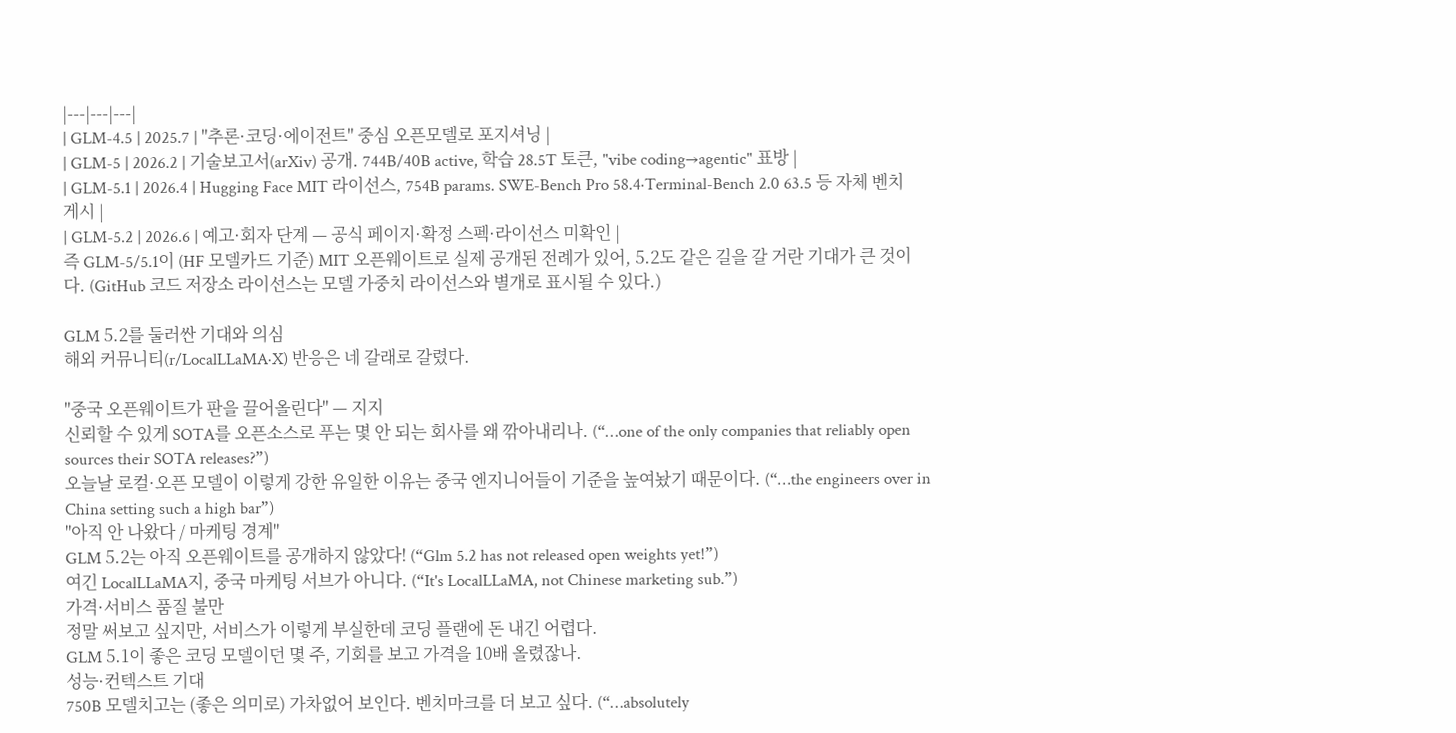|---|---|---|
| GLM-4.5 | 2025.7 | "추론·코딩·에이전트" 중심 오픈모델로 포지셔닝 |
| GLM-5 | 2026.2 | 기술보고서(arXiv) 공개. 744B/40B active, 학습 28.5T 토큰, "vibe coding→agentic" 표방 |
| GLM-5.1 | 2026.4 | Hugging Face MIT 라이선스, 754B params. SWE-Bench Pro 58.4·Terminal-Bench 2.0 63.5 등 자체 벤치 게시 |
| GLM-5.2 | 2026.6 | 예고·회자 단계 — 공식 페이지·확정 스펙·라이선스 미확인 |
즉 GLM-5/5.1이 (HF 모델카드 기준) MIT 오픈웨이트로 실제 공개된 전례가 있어, 5.2도 같은 길을 갈 거란 기대가 큰 것이다. (GitHub 코드 저장소 라이선스는 모델 가중치 라이선스와 별개로 표시될 수 있다.)

GLM 5.2를 둘러싼 기대와 의심
해외 커뮤니티(r/LocalLLaMA·X) 반응은 네 갈래로 갈렸다.

"중국 오픈웨이트가 판을 끌어올린다" — 지지
신뢰할 수 있게 SOTA를 오픈소스로 푸는 몇 안 되는 회사를 왜 깎아내리나. (“…one of the only companies that reliably open sources their SOTA releases?”)
오늘날 로컬·오픈 모델이 이렇게 강한 유일한 이유는 중국 엔지니어들이 기준을 높여놨기 때문이다. (“…the engineers over in China setting such a high bar”)
"아직 안 나왔다 / 마케팅 경계"
GLM 5.2는 아직 오픈웨이트를 공개하지 않았다! (“Glm 5.2 has not released open weights yet!”)
여긴 LocalLLaMA지, 중국 마케팅 서브가 아니다. (“It's LocalLLaMA, not Chinese marketing sub.”)
가격·서비스 품질 불만
정말 써보고 싶지만, 서비스가 이렇게 부실한데 코딩 플랜에 돈 내긴 어렵다.
GLM 5.1이 좋은 코딩 모델이던 몇 주, 기회를 보고 가격을 10배 올렸잖나.
성능·컨텍스트 기대
750B 모델치고는 (좋은 의미로) 가차없어 보인다. 벤치마크를 더 보고 싶다. (“…absolutely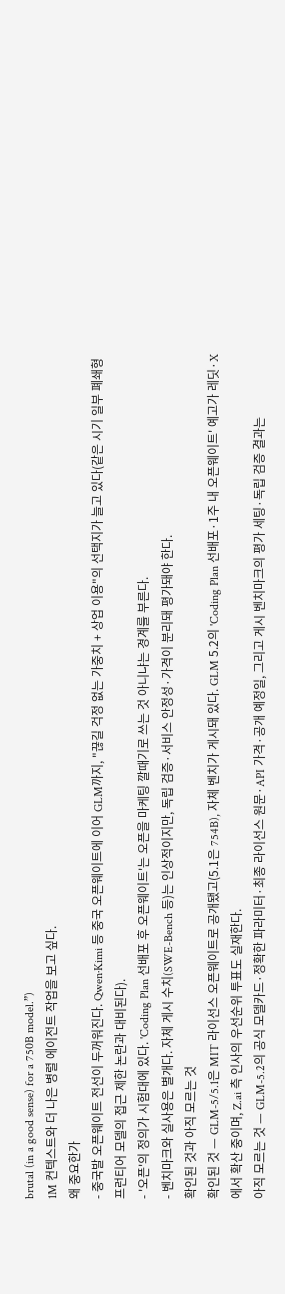brutal (in a good sense) for a 750B model.”)
1M 컨텍스트와 더 나은 병렬 에이전트 작업을 보고 싶다.
왜 중요한가
- 중국발 오픈웨이트 전선이 두꺼워진다. Qwen·Kimi 등 중국 오픈웨이트에 이어 GLM까지, "끊길 걱정 없는 가중치 + 상업 이용"의 선택지가 늘고 있다(같은 시기 일부 폐쇄형 프런티어 모델의 접근 제한 논란과 대비된다).
- '오픈'의 정의가 시험대에 있다. 'Coding Plan 선배포 후 오픈웨이트'는 오픈을 마케팅 깔때기로 쓰는 것 아니냐는 경계를 부른다.
- 벤치마크와 실사용은 별개다. 자체 게시 수치(SWE-Bench 등)는 인상적이지만, 독립 검증·서비스 안정성·가격이 분리돼 평가돼야 한다.
확인된 것과 아직 모르는 것
확인된 것 — GLM-5/5.1은 MIT 라이선스 오픈웨이트로 공개됐고(5.1은 754B), 자체 벤치가 게시돼 있다. GLM 5.2의 'Coding Plan 선배포·1주 내 오픈웨이트' 예고가 레딧·X에서 확산 중이며, Z.ai 측 인사의 우선순위 투표도 실재한다.
아직 모르는 것 — GLM-5.2의 공식 모델카드·정확한 파라미터·최종 라이선스 원문·API 가격·공개 예정일, 그리고 게시 벤치마크의 평가 세팅·독립 검증 결과는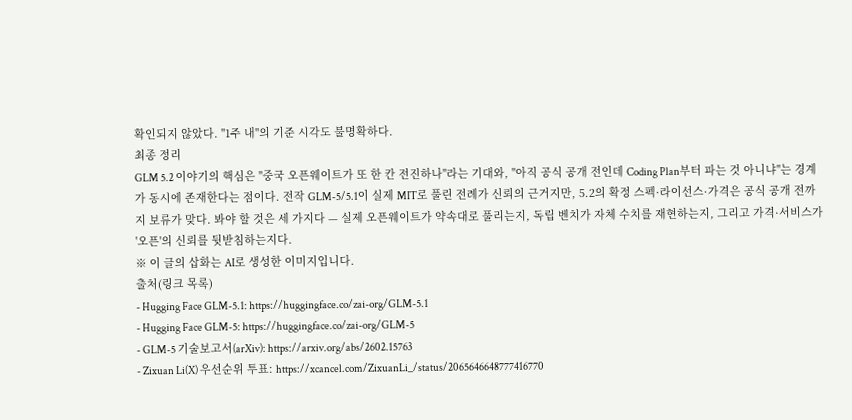확인되지 않았다. "1주 내"의 기준 시각도 불명확하다.
최종 정리
GLM 5.2 이야기의 핵심은 "중국 오픈웨이트가 또 한 칸 전진하나"라는 기대와, "아직 공식 공개 전인데 Coding Plan부터 파는 것 아니냐"는 경계가 동시에 존재한다는 점이다. 전작 GLM-5/5.1이 실제 MIT로 풀린 전례가 신뢰의 근거지만, 5.2의 확정 스펙·라이선스·가격은 공식 공개 전까지 보류가 맞다. 봐야 할 것은 세 가지다 — 실제 오픈웨이트가 약속대로 풀리는지, 독립 벤치가 자체 수치를 재현하는지, 그리고 가격·서비스가 '오픈'의 신뢰를 뒷받침하는지다.
※ 이 글의 삽화는 AI로 생성한 이미지입니다.
출처(링크 목록)
- Hugging Face GLM-5.1: https://huggingface.co/zai-org/GLM-5.1
- Hugging Face GLM-5: https://huggingface.co/zai-org/GLM-5
- GLM-5 기술보고서(arXiv): https://arxiv.org/abs/2602.15763
- Zixuan Li(X) 우선순위 투표: https://xcancel.com/ZixuanLi_/status/2065646648777416770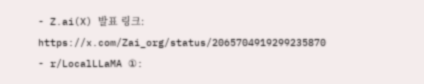- Z.ai(X) 발표 링크: https://x.com/Zai_org/status/2065704919299235870
- r/LocalLLaMA ①: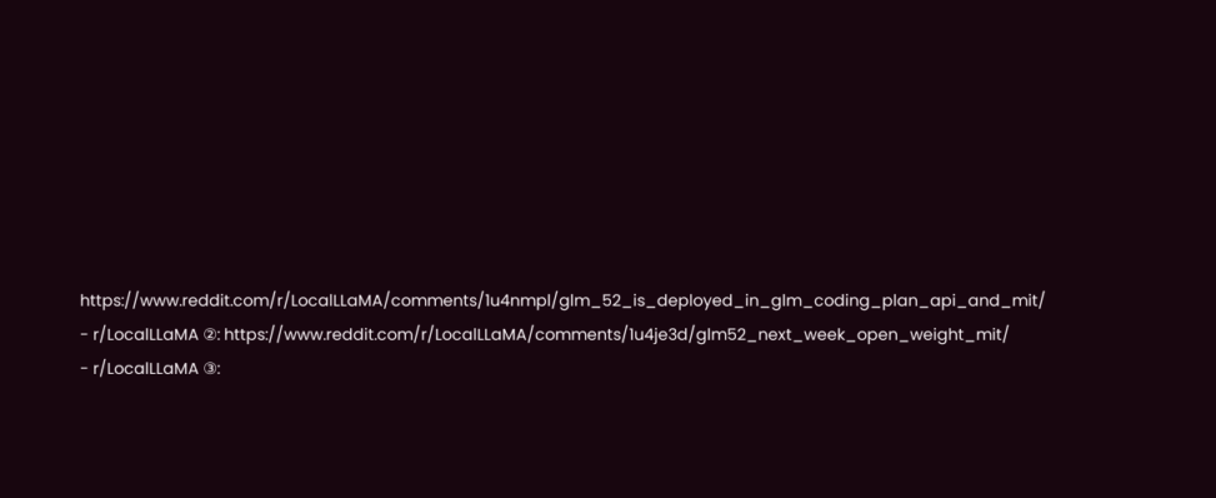https://www.reddit.com/r/LocalLLaMA/comments/1u4nmpl/glm_52_is_deployed_in_glm_coding_plan_api_and_mit/
- r/LocalLLaMA ②: https://www.reddit.com/r/LocalLLaMA/comments/1u4je3d/glm52_next_week_open_weight_mit/
- r/LocalLLaMA ③: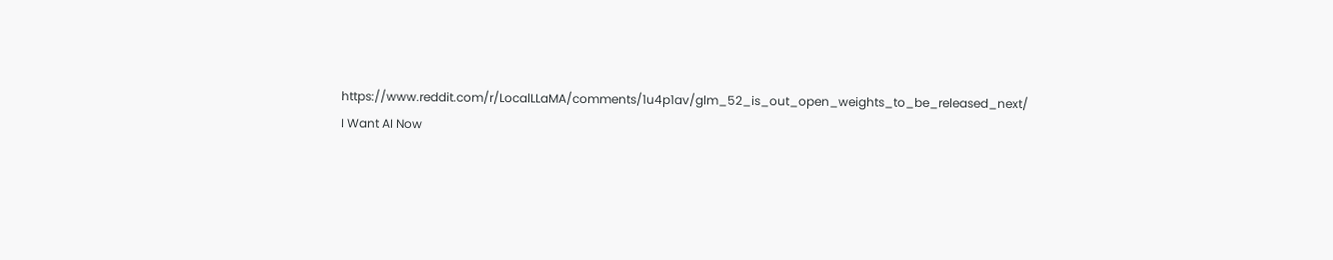https://www.reddit.com/r/LocalLLaMA/comments/1u4p1av/glm_52_is_out_open_weights_to_be_released_next/
I Want AI Now